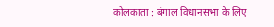कोलकाता : बंगाल विधानसभा के लिए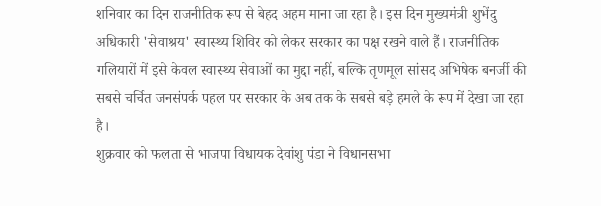शनिवार का दिन राजनीतिक रूप से बेहद अहम माना जा रहा है। इस दिन मुख्यमंत्री शुभेंदु अधिकारी 'सेवाश्रय' स्वास्थ्य शिविर को लेकर सरकार का पक्ष रखने वाले हैं। राजनीतिक गलियारों में इसे केवल स्वास्थ्य सेवाओं का मुद्दा नहीं, बल्कि तृणमूल सांसद अभिषेक बनर्जी की सबसे चर्चित जनसंपर्क पहल पर सरकार के अब तक के सबसे बड़े हमले के रूप में देखा जा रहा है।
शुक्रवार को फलता से भाजपा विधायक देवांशु पंडा ने विधानसभा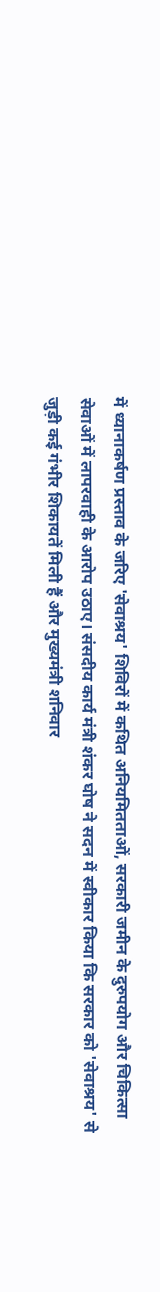में ध्यानाकर्षण प्रस्ताव के जरिए 'सेवाश्रय' शिविरों में कथित अनियमितताओं, सरकारी जमीन के दुरुपयोग और चिकित्सा सेवाओं में लापरवाही के आरोप उठाए। संसदीय कार्य मंत्री शंकर घोष ने सदन में स्वीकार किया कि सरकार को 'सेवाश्रय' से जुड़ी कई गंभीर शिकायतें मिली हैं और मुख्यमंत्री शनिवार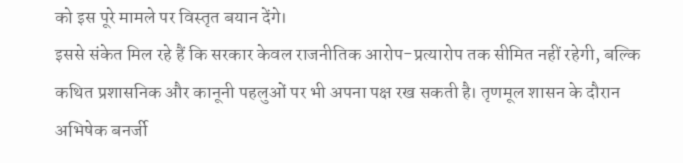को इस पूरे मामले पर विस्तृत बयान देंगे।
इससे संकेत मिल रहे हैं कि सरकार केवल राजनीतिक आरोप-प्रत्यारोप तक सीमित नहीं रहेगी, बल्कि कथित प्रशासनिक और कानूनी पहलुओं पर भी अपना पक्ष रख सकती है। तृणमूल शासन के दौरान अभिषेक बनर्जी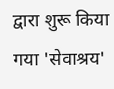द्वारा शुरू किया गया 'सेवाश्रय'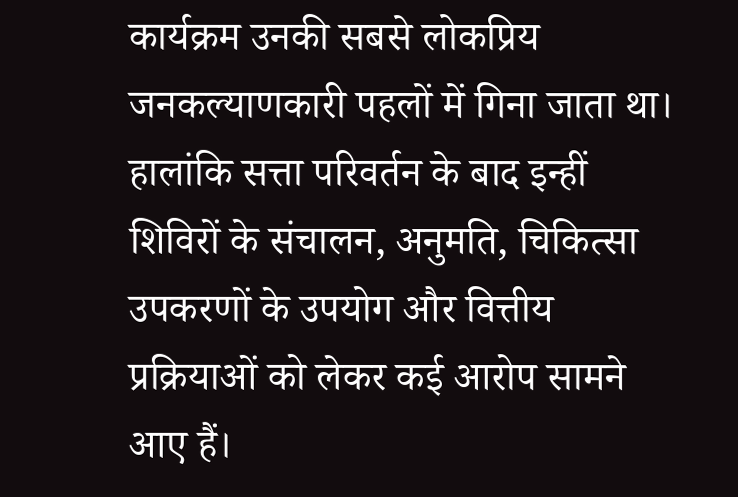कार्यक्रम उनकी सबसे लोकप्रिय जनकल्याणकारी पहलों में गिना जाता था।
हालांकि सत्ता परिवर्तन के बाद इन्हीं शिविरों के संचालन, अनुमति, चिकित्सा उपकरणों के उपयोग और वित्तीय प्रक्रियाओं को लेकर कई आरोप सामने आए हैं।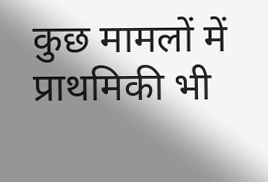कुछ मामलों में प्राथमिकी भी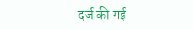दर्ज की गई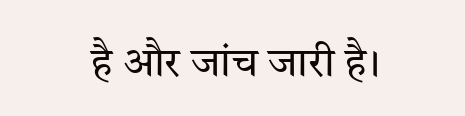है और जांच जारी है।